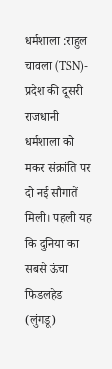धर्मशाला :राहुल चावला (TSN)- प्रदेश की दूसरी राजधानी धर्मशाला को मकर संक्रांति पर दो नई सौगातें मिली। पहली यह कि दुनिया का सबसे ऊंचा फिडलहेड (लुंगडू)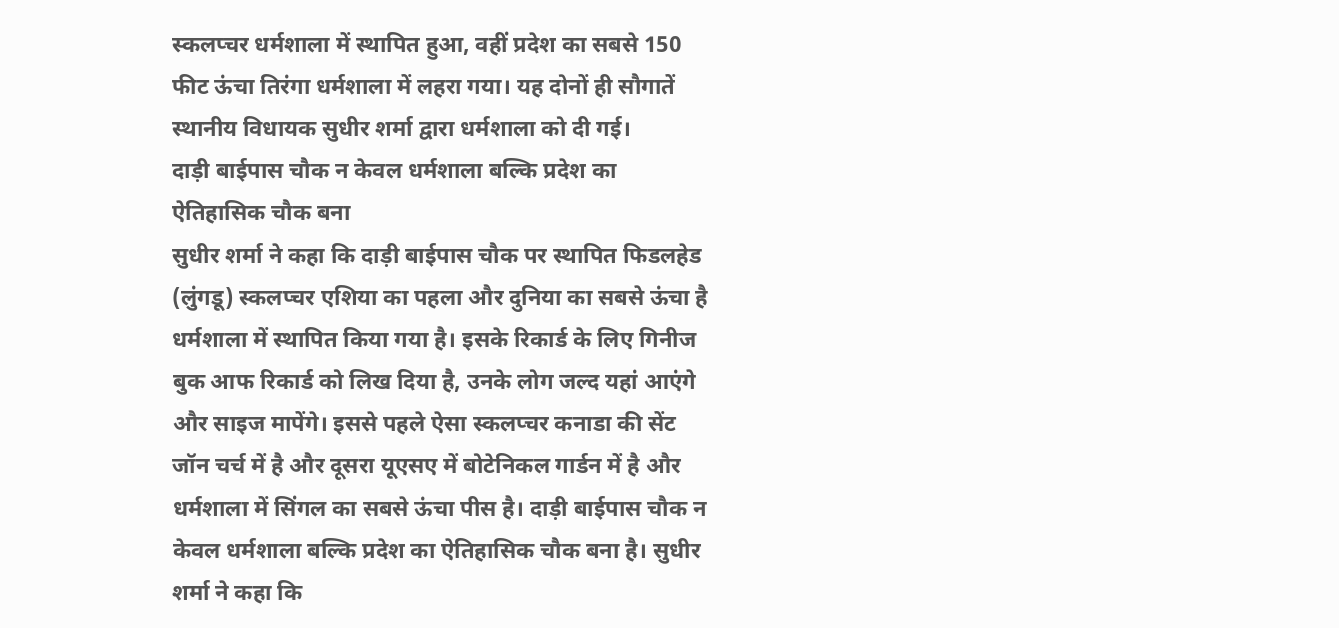स्कलप्चर धर्मशाला में स्थापित हुआ, वहीं प्रदेश का सबसे 150 फीट ऊंचा तिरंगा धर्मशाला में लहरा गया। यह दोनों ही सौगातें स्थानीय विधायक सुधीर शर्मा द्वारा धर्मशाला को दी गई।
दाड़ी बाईपास चौक न केवल धर्मशाला बल्कि प्रदेश का ऐतिहासिक चौक बना
सुधीर शर्मा ने कहा कि दाड़ी बाईपास चौक पर स्थापित फिडलहेड (लुंगडू) स्कलप्चर एशिया का पहला और दुनिया का सबसे ऊंचा है धर्मशाला में स्थापित किया गया है। इसके रिकार्ड के लिए गिनीज बुक आफ रिकार्ड को लिख दिया है, उनके लोग जल्द यहां आएंगे और साइज मापेंगे। इससे पहले ऐसा स्कलप्चर कनाडा की सेंट जॉन चर्च में है और दूसरा यूएसए में बोटेनिकल गार्डन में है और धर्मशाला में सिंगल का सबसे ऊंचा पीस है। दाड़ी बाईपास चौक न केवल धर्मशाला बल्कि प्रदेश का ऐतिहासिक चौक बना है। सुधीर शर्मा ने कहा कि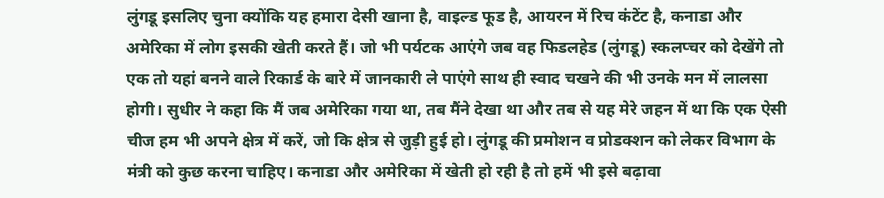लुंगडू इसलिए चुना क्योंकि यह हमारा देसी खाना है, वाइल्ड फूड है, आयरन में रिच कंटेंट है, कनाडा और अमेरिका में लोग इसकी खेती करते हैं। जो भी पर्यटक आएंगे जब वह फिडलहेड (लुंगडू) स्कलप्चर को देखेंगे तो एक तो यहां बनने वाले रिकार्ड के बारे में जानकारी ले पाएंगे साथ ही स्वाद चखने की भी उनके मन में लालसा होगी। सुधीर ने कहा कि मैं जब अमेरिका गया था, तब मैंने देखा था और तब से यह मेरे जहन में था कि एक ऐसी चीज हम भी अपने क्षेत्र में करें, जो कि क्षेत्र से जुड़ी हुई हो। लुंगडू की प्रमोशन व प्रोडक्शन को लेकर विभाग के मंत्री को कुछ करना चाहिए। कनाडा और अमेरिका में खेती हो रही है तो हमें भी इसे बढ़ावा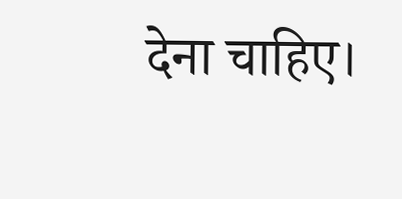देना चाहिए।